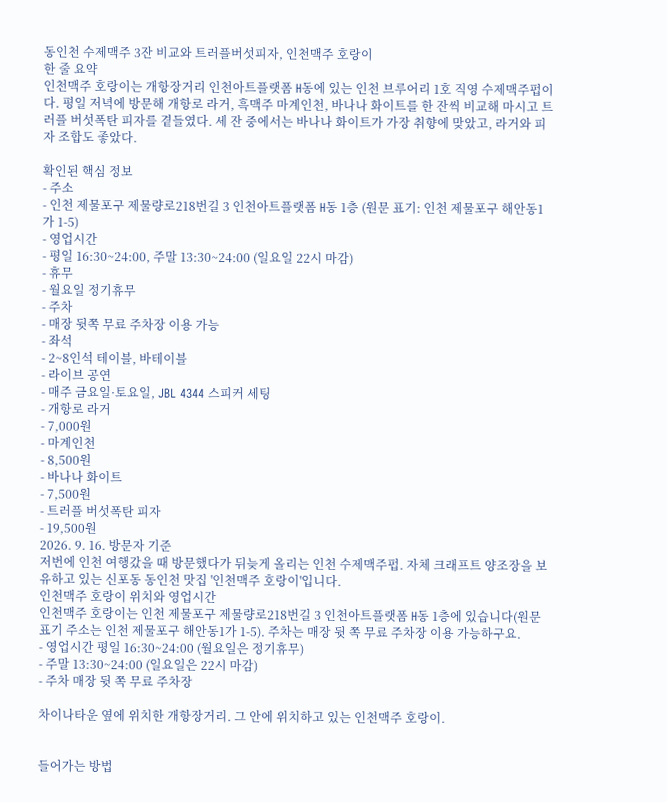동인천 수제맥주 3잔 비교와 트러플버섯피자, 인천맥주 호랑이
한 줄 요약
인천맥주 호랑이는 개항장거리 인천아트플랫폼 H동에 있는 인천 브루어리 1호 직영 수제맥주펍이다. 평일 저녁에 방문해 개항로 라거, 흑맥주 마계인천, 바나나 화이트를 한 잔씩 비교해 마시고 트러플 버섯폭탄 피자를 곁들였다. 세 잔 중에서는 바나나 화이트가 가장 취향에 맞았고, 라거와 피자 조합도 좋았다.

확인된 핵심 정보
- 주소
- 인천 제물포구 제물량로218번길 3 인천아트플랫폼 H동 1층 (원문 표기: 인천 제물포구 해안동1가 1-5)
- 영업시간
- 평일 16:30~24:00, 주말 13:30~24:00 (일요일 22시 마감)
- 휴무
- 월요일 정기휴무
- 주차
- 매장 뒷쪽 무료 주차장 이용 가능
- 좌석
- 2~8인석 테이블, 바테이블
- 라이브 공연
- 매주 금요일·토요일, JBL 4344 스피커 세팅
- 개항로 라거
- 7,000원
- 마계인천
- 8,500원
- 바나나 화이트
- 7,500원
- 트러플 버섯폭탄 피자
- 19,500원
2026. 9. 16. 방문자 기준
저번에 인천 여행갔을 때 방문했다가 뒤늦게 올리는 인천 수제맥주펍. 자체 크래프트 양조장을 보유하고 있는 신포동 동인천 맛집 '인천맥주 호랑이'입니다.
인천맥주 호랑이 위치와 영업시간
인천맥주 호랑이는 인천 제물포구 제물량로218번길 3 인천아트플랫폼 H동 1층에 있습니다(원문 표기 주소는 인천 제물포구 해안동1가 1-5). 주차는 매장 뒷 쪽 무료 주차장 이용 가능하구요.
- 영업시간 평일 16:30~24:00 (월요일은 정기휴무)
- 주말 13:30~24:00 (일요일은 22시 마감)
- 주차 매장 뒷 쪽 무료 주차장

차이나타운 옆에 위치한 개항장거리. 그 안에 위치하고 있는 인천맥주 호랑이.


들어가는 방법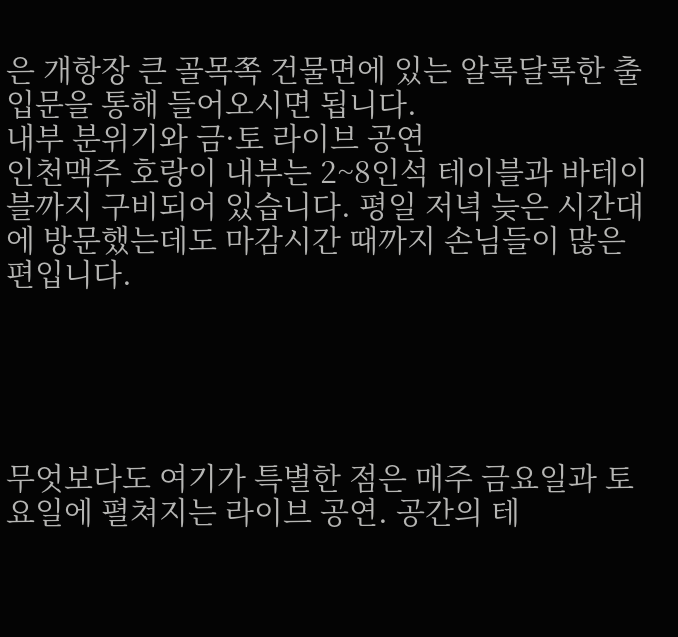은 개항장 큰 골목쪽 건물면에 있는 알록달록한 출입문을 통해 들어오시면 됩니다.
내부 분위기와 금·토 라이브 공연
인천맥주 호랑이 내부는 2~8인석 테이블과 바테이블까지 구비되어 있습니다. 평일 저녁 늦은 시간대에 방문했는데도 마감시간 때까지 손님들이 많은 편입니다.





무엇보다도 여기가 특별한 점은 매주 금요일과 토요일에 펼쳐지는 라이브 공연. 공간의 테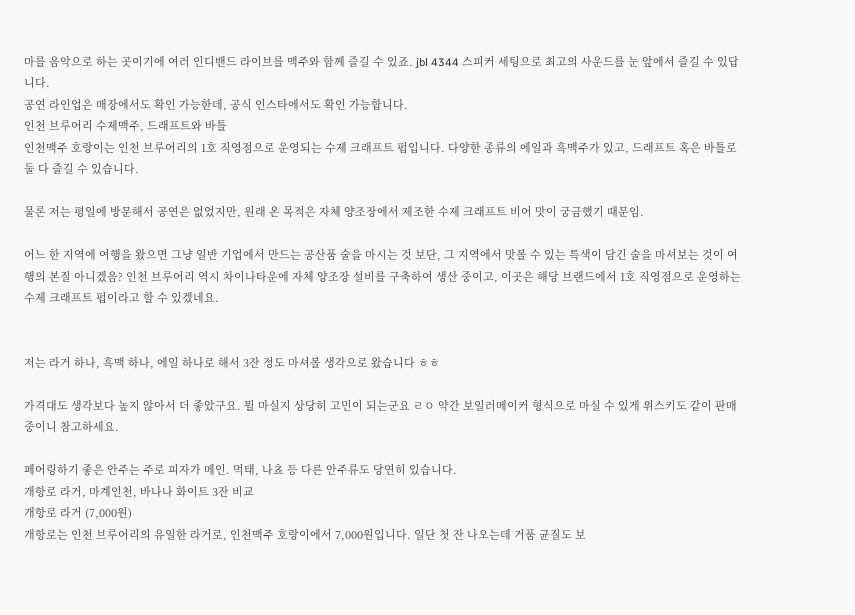마를 음악으로 하는 곳이기에 여러 인디밴드 라이브를 맥주와 함께 즐길 수 있죠. jbl 4344 스피커 세팅으로 최고의 사운드를 눈 앞에서 즐길 수 있답니다.
공연 라인업은 매장에서도 확인 가능한데, 공식 인스타에서도 확인 가능합니다.
인천 브루어리 수제맥주, 드래프트와 바틀
인천맥주 호랑이는 인천 브루어리의 1호 직영점으로 운영되는 수제 크래프트 펍입니다. 다양한 종류의 에일과 흑맥주가 있고, 드래프트 혹은 바틀로 둘 다 즐길 수 있습니다.

물론 저는 평일에 방문해서 공연은 없었지만, 원래 온 목적은 자체 양조장에서 제조한 수제 크래프트 비어 맛이 궁금했기 때문임.

어느 한 지역에 여행을 왔으면 그냥 일반 기업에서 만드는 공산품 술을 마시는 것 보단, 그 지역에서 맛볼 수 있는 특색이 담긴 술을 마셔보는 것이 여행의 본질 아니겠음? 인천 브루어리 역시 차이나타운에 자체 양조장 설비를 구축하여 생산 중이고, 이곳은 해당 브랜드에서 1호 직영점으로 운영하는 수제 크래프트 펍이라고 할 수 있겠네요.


저는 라거 하나, 흑맥 하나, 에일 하나로 해서 3잔 정도 마셔볼 생각으로 왔습니다 ㅎㅎ

가격대도 생각보다 높지 않아서 더 좋았구요. 뭘 마실지 상당히 고민이 되는군요 ㄹㅇ 약간 보일러메이커 형식으로 마실 수 있게 위스키도 같이 판매 중이니 참고하세요.

페어링하기 좋은 안주는 주로 피자가 메인. 먹태, 나쵸 등 다른 안주류도 당연히 있습니다.
개항로 라거, 마계인천, 바나나 화이트 3잔 비교
개항로 라거 (7,000원)
개항로는 인천 브루어리의 유일한 라거로, 인천맥주 호랑이에서 7,000원입니다. 일단 첫 잔 나오는데 거품 균질도 보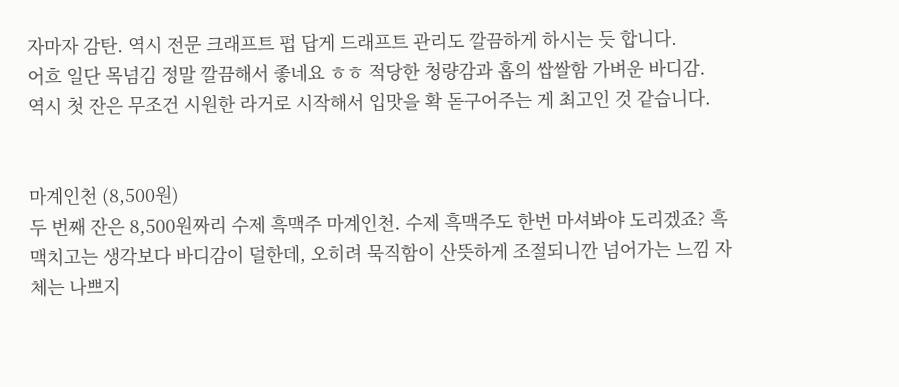자마자 감탄. 역시 전문 크래프트 펍 답게 드래프트 관리도 깔끔하게 하시는 듯 합니다.
어흐 일단 목넘김 정말 깔끔해서 좋네요 ㅎㅎ 적당한 청량감과 홉의 쌉쌀함 가벼운 바디감.
역시 첫 잔은 무조건 시원한 라거로 시작해서 입맛을 확 돋구어주는 게 최고인 것 같습니다.


마계인천 (8,500원)
두 번째 잔은 8,500원짜리 수제 흑맥주 마계인천. 수제 흑맥주도 한번 마셔봐야 도리겠죠? 흑맥치고는 생각보다 바디감이 덜한데, 오히려 묵직함이 산뜻하게 조절되니깐 넘어가는 느낌 자체는 나쁘지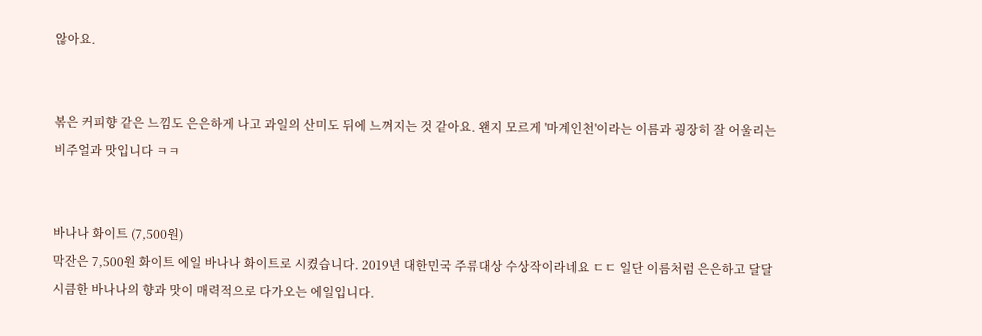않아요.


볶은 커피향 같은 느낌도 은은하게 나고 과일의 산미도 뒤에 느껴지는 것 같아요. 왠지 모르게 '마계인천'이라는 이름과 굉장히 잘 어울리는 비주얼과 맛입니다 ㅋㅋ


바나나 화이트 (7,500원)
막잔은 7,500원 화이트 에일 바나나 화이트로 시켰습니다. 2019년 대한민국 주류대상 수상작이라네요 ㄷㄷ 일단 이름처럼 은은하고 달달시큼한 바나나의 향과 맛이 매력적으로 다가오는 에일입니다.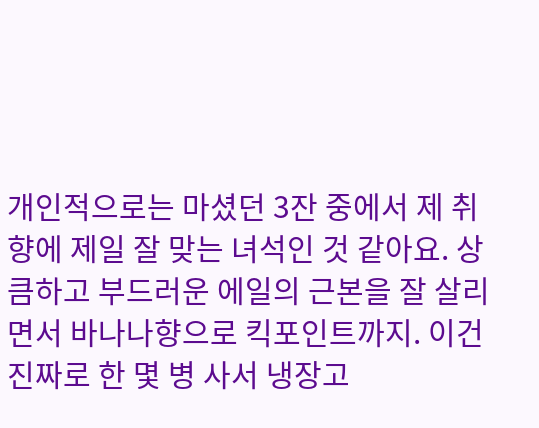개인적으로는 마셨던 3잔 중에서 제 취향에 제일 잘 맞는 녀석인 것 같아요. 상큼하고 부드러운 에일의 근본을 잘 살리면서 바나나향으로 킥포인트까지. 이건 진짜로 한 몇 병 사서 냉장고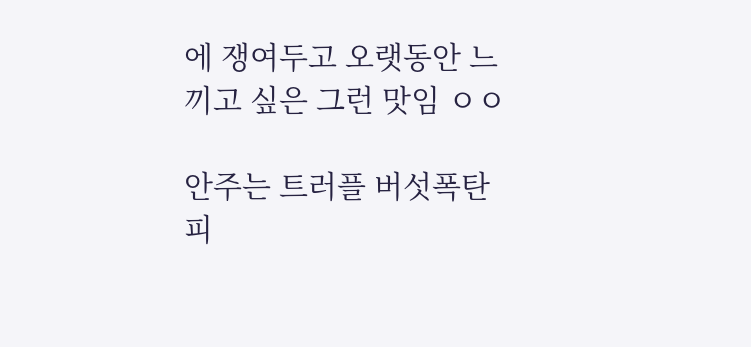에 쟁여두고 오랫동안 느끼고 싶은 그런 맛임 ㅇㅇ

안주는 트러플 버섯폭탄 피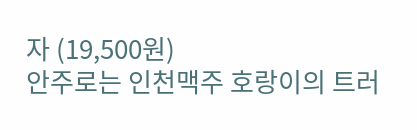자 (19,500원)
안주로는 인천맥주 호랑이의 트러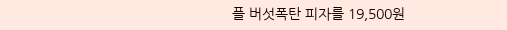플 버섯폭탄 피자를 19,500원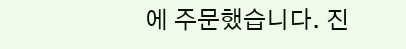에 주문했습니다. 진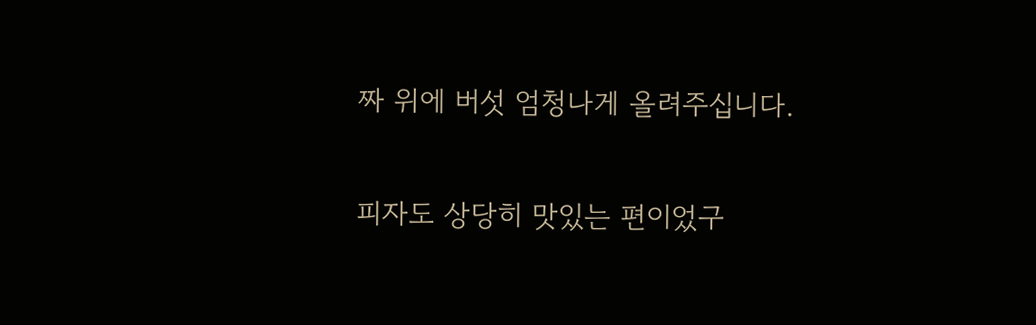짜 위에 버섯 엄청나게 올려주십니다.


피자도 상당히 맛있는 편이었구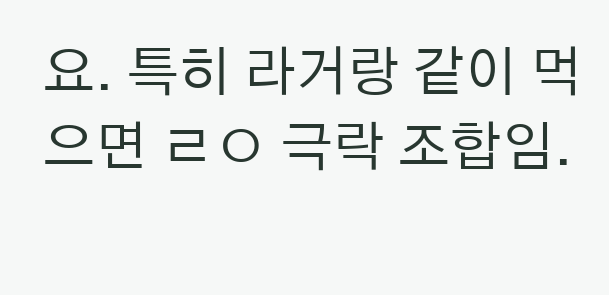요. 특히 라거랑 같이 먹으면 ㄹㅇ 극락 조합임.